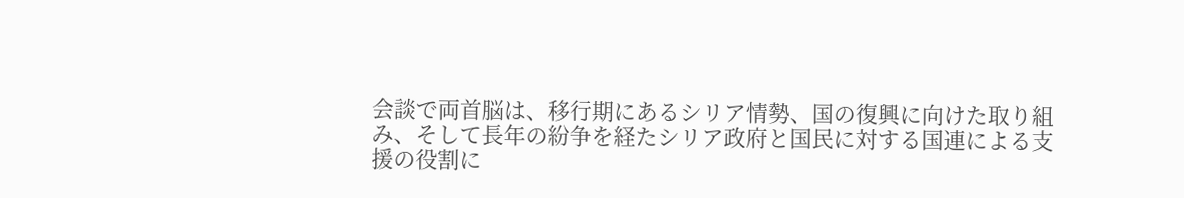会談で両首脳は、移行期にあるシリア情勢、国の復興に向けた取り組み、そして長年の紛争を経たシリア政府と国民に対する国連による支援の役割に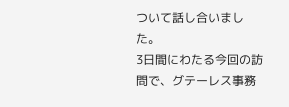ついて話し合いました。
3日間にわたる今回の訪問で、グテーレス事務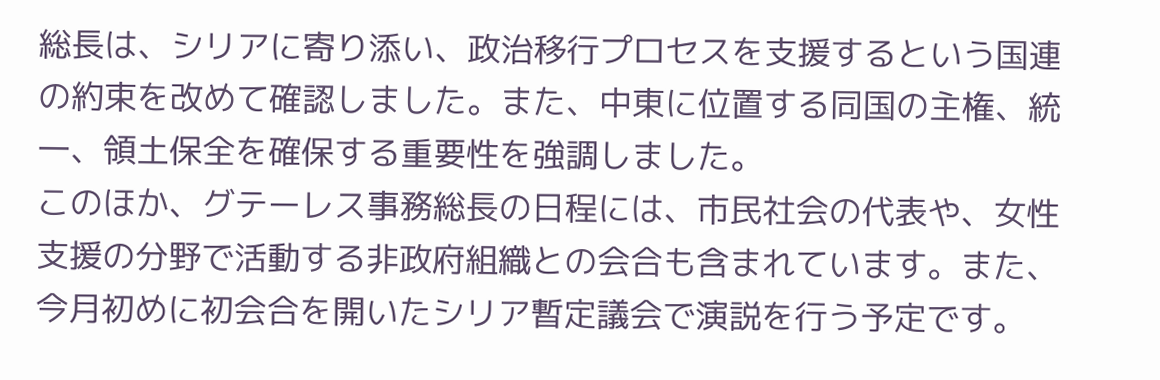総長は、シリアに寄り添い、政治移行プロセスを支援するという国連の約束を改めて確認しました。また、中東に位置する同国の主権、統一、領土保全を確保する重要性を強調しました。
このほか、グテーレス事務総長の日程には、市民社会の代表や、女性支援の分野で活動する非政府組織との会合も含まれています。また、今月初めに初会合を開いたシリア暫定議会で演説を行う予定です。